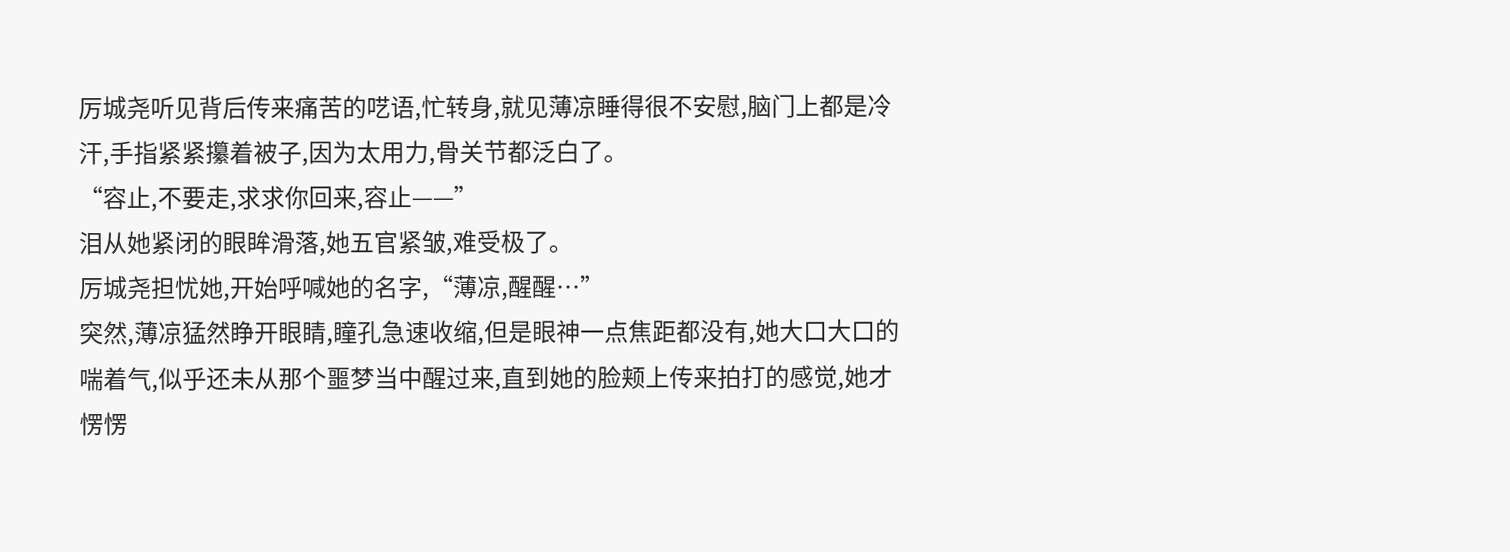厉城尧听见背后传来痛苦的呓语,忙转身,就见薄凉睡得很不安慰,脑门上都是冷汗,手指紧紧攥着被子,因为太用力,骨关节都泛白了。
“容止,不要走,求求你回来,容止——”
泪从她紧闭的眼眸滑落,她五官紧皱,难受极了。
厉城尧担忧她,开始呼喊她的名字,“薄凉,醒醒…”
突然,薄凉猛然睁开眼睛,瞳孔急速收缩,但是眼神一点焦距都没有,她大口大口的喘着气,似乎还未从那个噩梦当中醒过来,直到她的脸颊上传来拍打的感觉,她才愣愣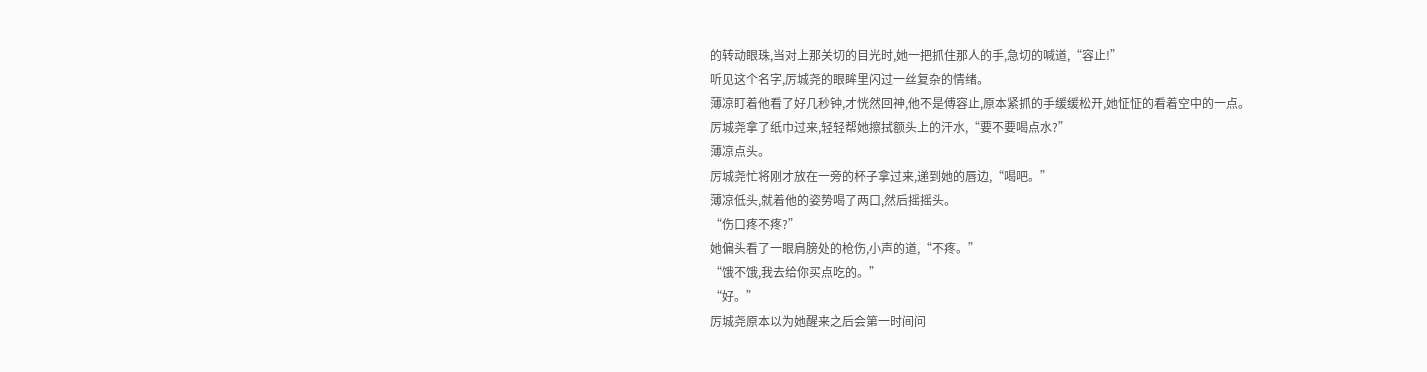的转动眼珠,当对上那关切的目光时,她一把抓住那人的手,急切的喊道,“容止!”
听见这个名字,厉城尧的眼眸里闪过一丝复杂的情绪。
薄凉盯着他看了好几秒钟,才恍然回神,他不是傅容止,原本紧抓的手缓缓松开,她怔怔的看着空中的一点。
厉城尧拿了纸巾过来,轻轻帮她擦拭额头上的汗水,“要不要喝点水?”
薄凉点头。
厉城尧忙将刚才放在一旁的杯子拿过来,递到她的唇边,“喝吧。”
薄凉低头,就着他的姿势喝了两口,然后摇摇头。
“伤口疼不疼?”
她偏头看了一眼肩膀处的枪伤,小声的道,“不疼。”
“饿不饿,我去给你买点吃的。”
“好。”
厉城尧原本以为她醒来之后会第一时间问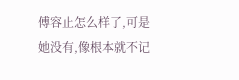傅容止怎么样了,可是她没有,像根本就不记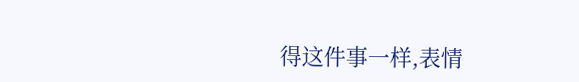得这件事一样,表情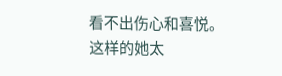看不出伤心和喜悦。
这样的她太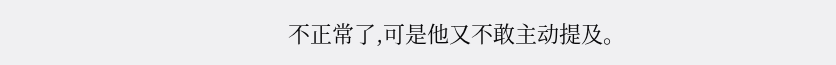不正常了,可是他又不敢主动提及。